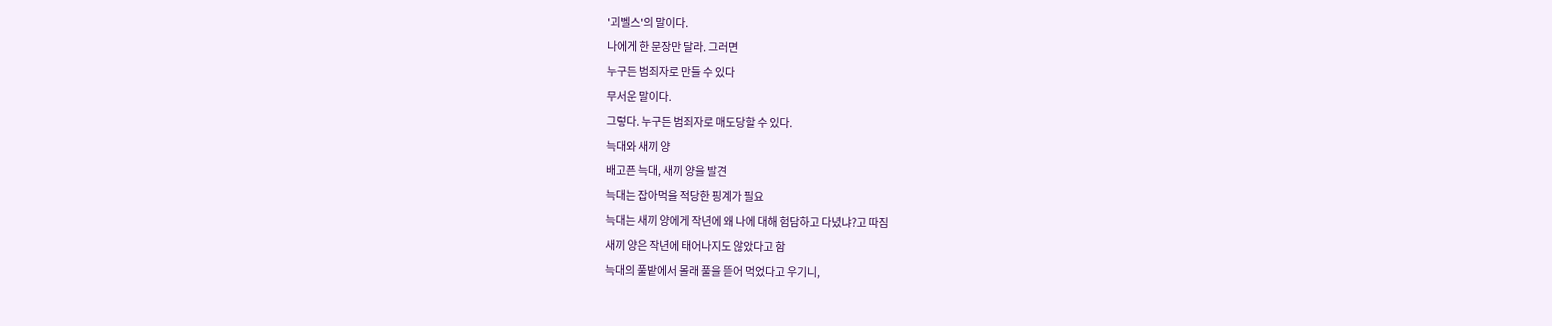'괴벨스'의 말이다.
나에게 한 문장만 달라. 그러면
누구든 범죄자로 만들 수 있다
무서운 말이다.
그렇다. 누구든 범죄자로 매도당할 수 있다.
늑대와 새끼 양
배고픈 늑대, 새끼 양을 발견
늑대는 잡아먹을 적당한 핑계가 필요
늑대는 새끼 양에게 작년에 왜 나에 대해 험담하고 다녔냐?고 따짐
새끼 양은 작년에 태어나지도 않았다고 함
늑대의 풀밭에서 몰래 풀을 뜯어 먹었다고 우기니,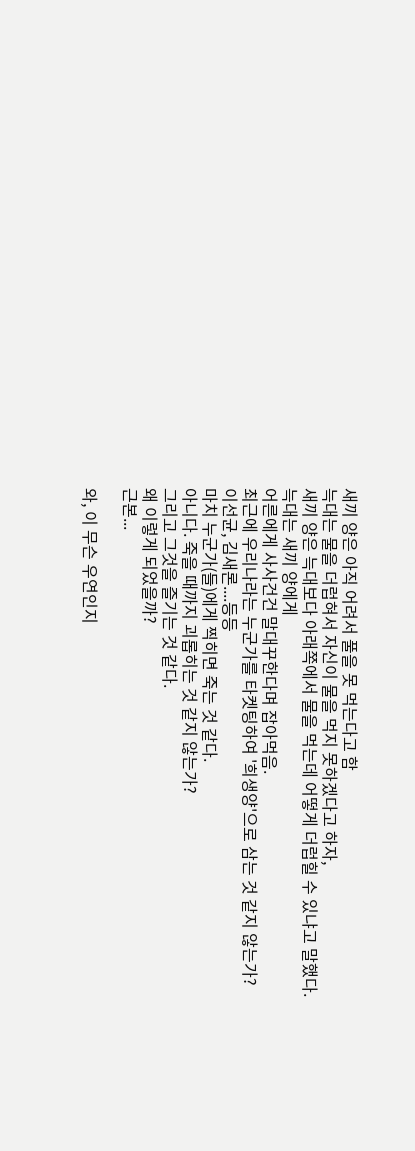새끼 양은 아직 어려서 풀을 못 먹는다고 함
늑대는 물을 더럽혀서 자신이 물을 먹지 못하겠다고 하자,
새끼 양은 늑대보다 아래쪽에서 물을 먹는데 어떻게 더럽힐 수 있냐고 말했다.
늑대는 새끼 양에게
어른에게 사사건건 말대꾸한다며 잡아먹음.
최근에 우리나라는 누군가를 타켓팅하여 '희생양'으로 삼는 것 같지 않는가?
이선균, 김새론....등등
마치 누군가(들)에게 찍히면 죽는 것 같다.
아니다. 죽을 때까지 괴롭히는 것 같지 않는가?
그리고 그것을 즐기는 것 같다.
왜 이렇게 되었을까?
근본...

와, 이 무슨 우연인지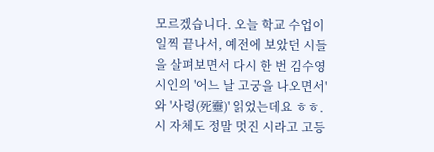모르겠습니다. 오늘 학교 수업이 일찍 끝나서, 예전에 보았던 시들을 살펴보면서 다시 한 번 김수영 시인의 '어느 날 고궁을 나오면서'와 '사령(死靈)' 읽었는데요 ㅎㅎ. 시 자체도 정말 멋진 시라고 고등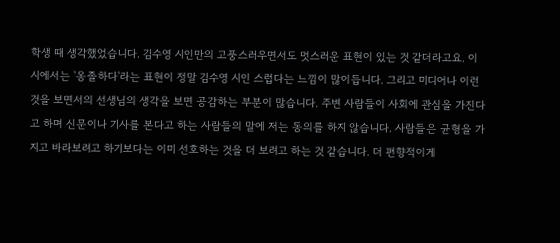학생 때 생각했었습니다. 김수영 시인만의 고풍스러우면서도 멋스러운 표현이 있는 것 같더라고요. 이 시에서는 '옹졸하다'라는 표현이 정말 김수영 시인 스럽다는 느낌이 많이듭니다. 그리고 미디어나 이런 것을 보면서의 선생님의 생각을 보면 공감하는 부분이 많습니다. 주변 사람들이 사회에 관심을 가진다고 하며 신문이나 기사를 본다고 하는 사람들의 말에 저는 동의를 하지 않습니다. 사람들은 균형을 가지고 바라보려고 하기보다는 이미 선호하는 것을 더 보려고 하는 것 같습니다. 더 편향적이게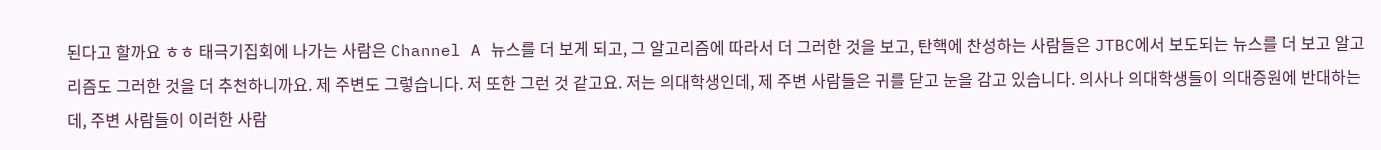된다고 할까요 ㅎㅎ 태극기집회에 나가는 사람은 Channel A 뉴스를 더 보게 되고, 그 알고리즘에 따라서 더 그러한 것을 보고, 탄핵에 찬성하는 사람들은 JTBC에서 보도되는 뉴스를 더 보고 알고리즘도 그러한 것을 더 추천하니까요. 제 주변도 그렇습니다. 저 또한 그런 것 같고요. 저는 의대학생인데, 제 주변 사람들은 귀를 닫고 눈을 감고 있습니다. 의사나 의대학생들이 의대증원에 반대하는데, 주변 사람들이 이러한 사람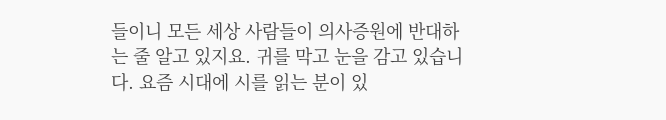들이니 모든 세상 사람들이 의사증원에 반대하는 줄 알고 있지요. 귀를 막고 눈을 감고 있습니다. 요즘 시대에 시를 읽는 분이 있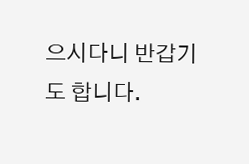으시다니 반갑기도 합니다.